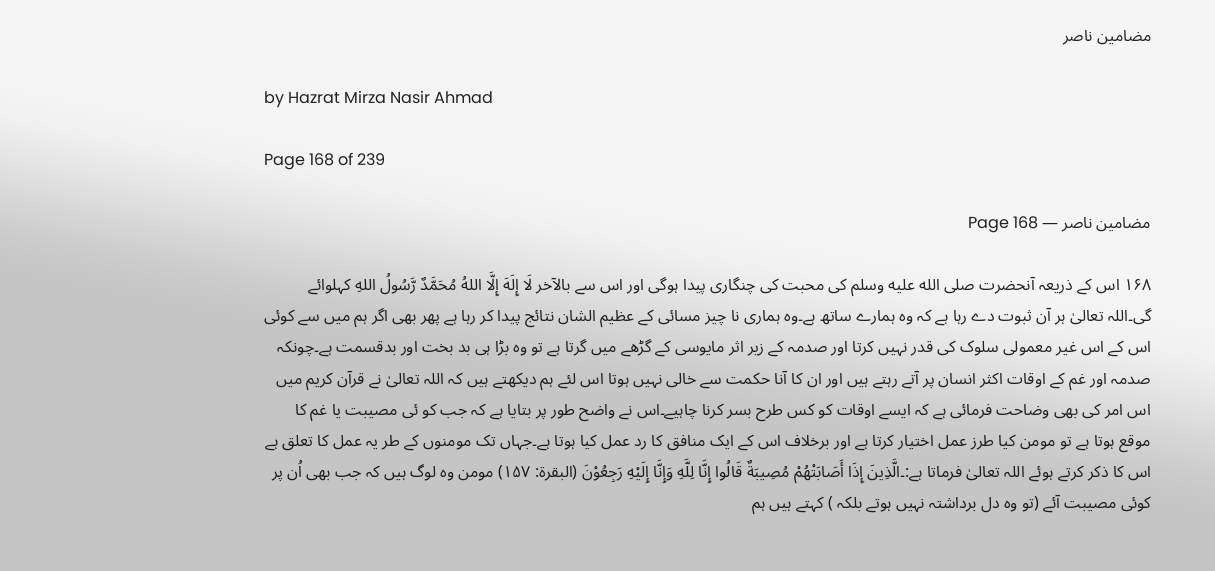مضامین ناصر

by Hazrat Mirza Nasir Ahmad

Page 168 of 239

مضامین ناصر — Page 168

۱۶۸ اس کے ذریعہ آنحضرت صلى الله عليه وسلم کی محبت کی چنگاری پیدا ہوگی اور اس سے بالآخر لَا إِلَهَ إِلَّا اللهُ مُحَمَّدٌ رَّسُولُ اللهِ کہلوائے گی۔اللہ تعالیٰ ہر آن ثبوت دے رہا ہے کہ وہ ہمارے ساتھ ہے۔وہ ہماری نا چیز مسائی کے عظیم الشان نتائج پیدا کر رہا ہے پھر بھی اگر ہم میں سے کوئی اس کے اس غیر معمولی سلوک کی قدر نہیں کرتا اور صدمہ کے زیر اثر مایوسی کے گڑھے میں گرتا ہے تو وہ بڑا ہی بد بخت اور بدقسمت ہے۔چونکہ صدمہ اور غم کے اوقات اکثر انسان پر آتے رہتے ہیں اور ان کا آنا حکمت سے خالی نہیں ہوتا اس لئے ہم دیکھتے ہیں کہ اللہ تعالیٰ نے قرآن کریم میں اس امر کی بھی وضاحت فرمائی ہے کہ ایسے اوقات کو کس طرح بسر کرنا چاہیے۔اس نے واضح طور پر بتایا ہے کہ جب کو ئی مصیبت یا غم کا موقع ہوتا ہے تو مومن کیا طرز عمل اختیار کرتا ہے اور برخلاف اس کے ایک منافق کا رد عمل کیا ہوتا ہے۔جہاں تک مومنوں کے طر یہ عمل کا تعلق ہے اس کا ذکر کرتے ہوئے اللہ تعالیٰ فرماتا ہے:۔الَّذِينَ إِذَا أَصَابَتْهُمْ مُصِيبَةٌ قَالُوا إِنَّا لِلَّهِ وَإِنَّا إِلَيْهِ رَجِعُوْنَ (البقرة: ۱۵۷) مومن وہ لوگ ہیں کہ جب بھی اُن پر کوئی مصیبت آئے (تو وہ دل برداشتہ نہیں ہوتے بلکہ ) کہتے ہیں ہم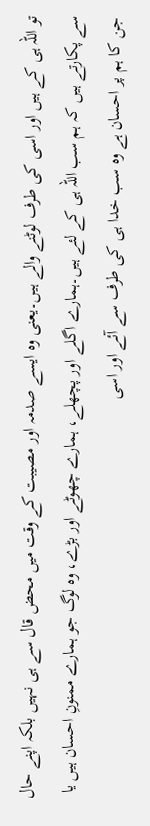تو اللہ ہی کے ہیں اور اسی کی طرف لوٹنے والے ہیں۔یعنی وہ ایسے صدمہ اور مصیبت کے وقت میں محض قال سے ہی نہیں بلکہ اپنے حال سے پکارتے ہیں کہ ہم سب اللہ ہی کے لئے ہیں۔ہمارے اگلے اور پچھلے، ہمارے چھوٹے اور بڑے، وہ لوگ جو ہمارے ممنونِ احسان ہیں یا جن کا ہم پر احسان ہے وہ سب خدا ہی کی طرف سے آئے اور اسی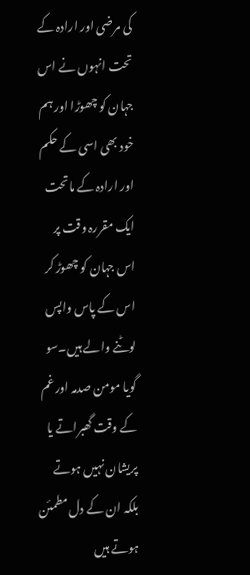کی مرضی اور ارادہ کے تحت انہوں نے اس جہان کو چھوڑا اور ہم خود بھی اسی کے حکم اور ارادہ کے ماتحت ایک مقررہ وقت پر اس جہان کو چھوڑ کر اس کے پاس واپس لوٹنے والے ہیں۔سو گویا مومن صدمہ اور غم کے وقت گھبراتے یا پریشان نہیں ہوتے بلکہ ان کے دل مطمئن ہوتے ہیں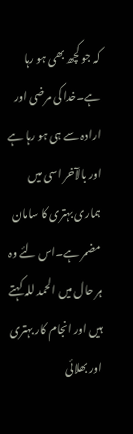کہ جو کچھ بھی ہو رہا ہے۔خدا کی مرضی اور ارادہ سے ہی ہو رہا ہے اور بالآخر اسی میں ہماری بہتری کا سامان مضمر ہے۔اس لئے وہ ہر حال میں الحمد للہ کہتے ہیں اور انجام کار بہتری اور بھلائی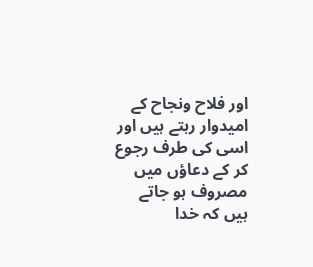اور فلاح ونجاح کے امیدوار رہتے ہیں اور اسی کی طرف رجوع کر کے دعاؤں میں مصروف ہو جاتے ہیں کہ خدا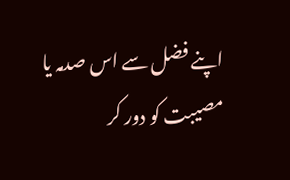اپنے فضل سے اس صدمہ یا مصیبت کو دور کر